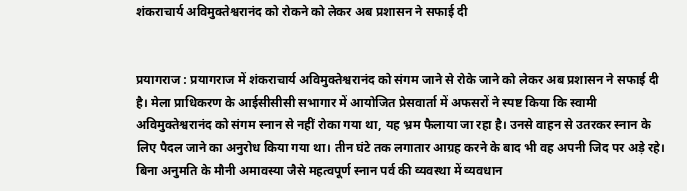शंकराचार्य अविमुक्तेश्वरानंद को रोकने को लेकर अब प्रशासन ने सफाई दी


प्रयागराज : प्रयागराज में शंकराचार्य अविमुक्तेश्वरानंद को संगम जाने से रोके जाने को लेकर अब प्रशासन ने सफाई दी है। मेला प्राधिकरण के आईसीसीसी सभागार में आयोजित प्रेसवार्ता में अफसरों ने स्पष्ट किया कि स्वामी अविमुक्तेश्वरानंद को संगम स्नान से नहीं रोका गया था, यह भ्रम फैलाया जा रहा है। उनसे वाहन से उतरकर स्नान के लिए पैदल जाने का अनुरोध किया गया था। तीन घंटे तक लगातार आग्रह करने के बाद भी वह अपनी जिद पर अड़े रहे। बिना अनुमति के मौनी अमावस्या जैसे महत्वपूर्ण स्नान पर्व की व्यवस्था में व्यवधान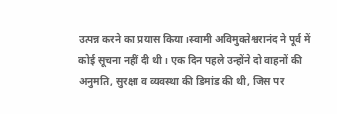उत्पन्न करने का प्रयास किया।स्वामी अविमुक्तेश्वरानंद ने पूर्व में कोई सूचना नहीं दी थी। एक दिन पहले उन्होंने दो वाहनों की अनुमति, सुरक्षा व व्यवस्था की डिमांड की थी, जिस पर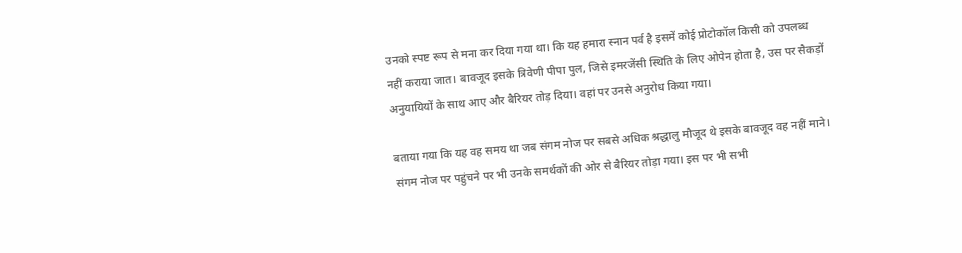उनको स्पष्ट रूप से मना कर दिया गया था। कि यह हमारा स्नान पर्व है इसमें कोई प्रोटोकॉल किसी को उपलब्ध नहीं कराया जात। बावजूद इसके त्रिवेणी पीपा पुल, जिसे इमरजेंसी स्थिति के लिए ओपेन होता है, उस पर सैकड़ों अनुयायियों के साथ आए और बैरियर तोड़ दिया। वहां पर उनसे अनुरोध किया गया।

बताया गया कि यह वह समय था जब संगम नोज पर सबसे अधिक श्रद्धालु मौजूद थे इसके बावजूद वह नहीं माने। संगम नोज पर पहुंचने पर भी उनके समर्थकों की ओर से बैरियर तोड़ा गया। इस पर भी सभी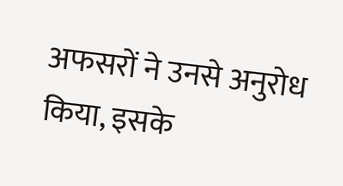अफसरों ने उनसे अनुरोध किया, इसके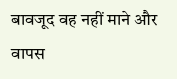बावजूद वह नहीं माने और वापस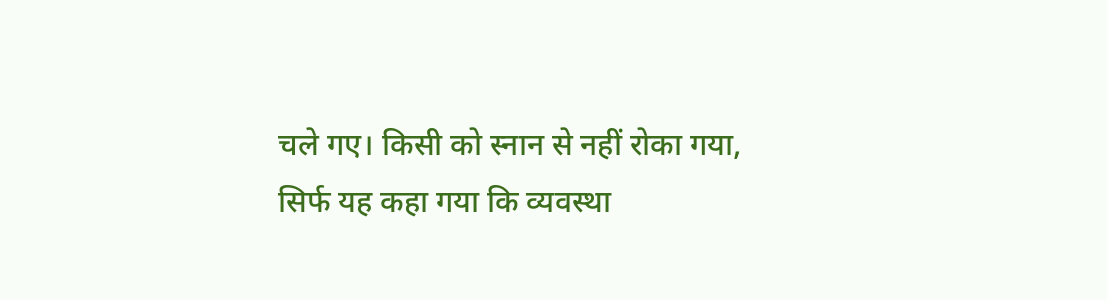चले गए। किसी को स्नान से नहीं रोका गया, सिर्फ यह कहा गया कि व्यवस्था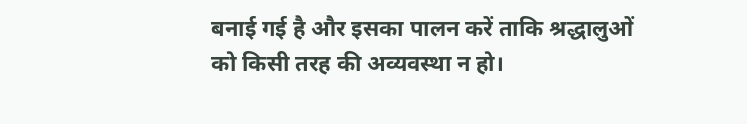बनाई गई है और इसका पालन करें ताकि श्रद्धालुओं को किसी तरह की अव्यवस्था न हो।